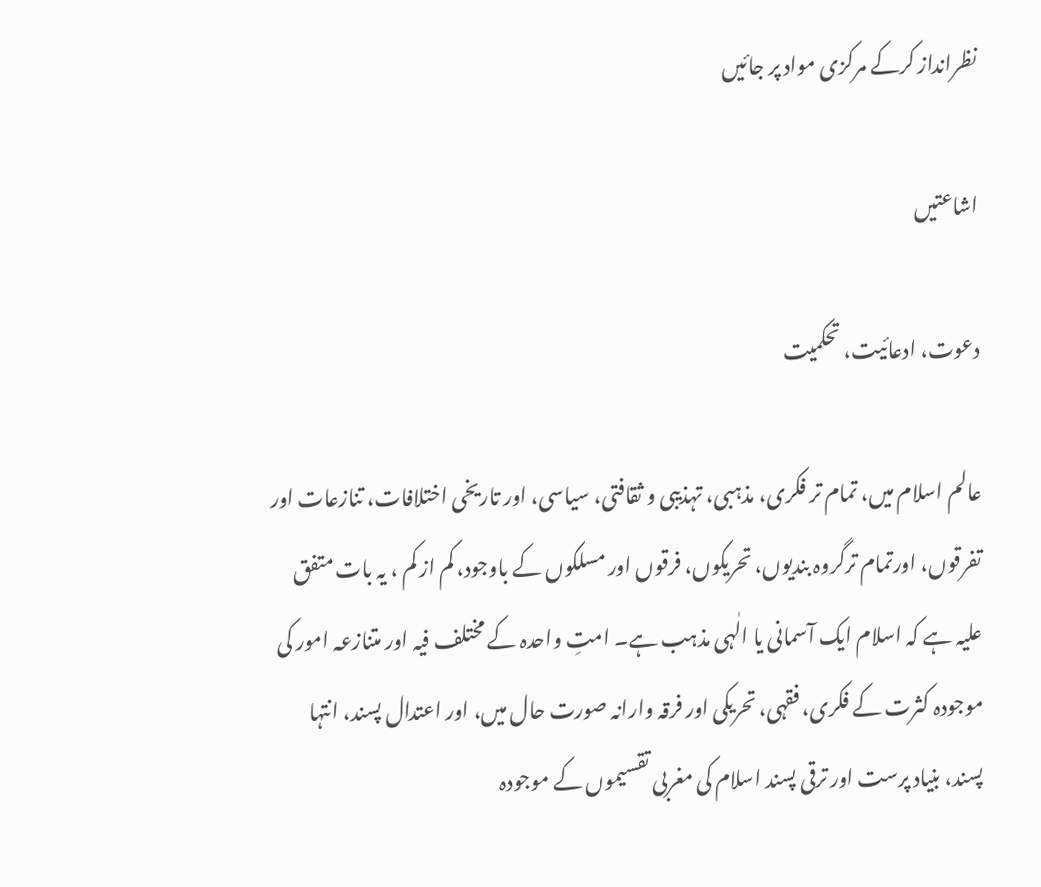نظرانداز کرکے مرکزی مواد پر جائیں

اشاعتیں

دعوت، ادعائیت، تحکمیت

عالم اسلام میں، تمام تر فکری، مذہبی، تہذیبی و ثقافتی، سیاسی، اور تاریخی اختلافات، تنازعات اور تفرقوں، اورتمام ترگروہ بندیوں، تحریکوں، فرقوں اور مسلکوں کے باوجود، کم از کم ، یہ بات متفق علیہ ہے کہ اسلام ایک آسمانی یا الٰہی مذہب ہے۔ امتِ واحدہ کے مختلف فیہ اور متنازعہ امور کی موجودہ کثرت کے فکری، فقہی، تحریکی اور فرقہ وارانہ صورت حال میں، اور اعتدال پسند، انتہا پسند، بنیاد پرست اور ترقی پسند اسلام کی مغربی تقسیموں کے موجودہ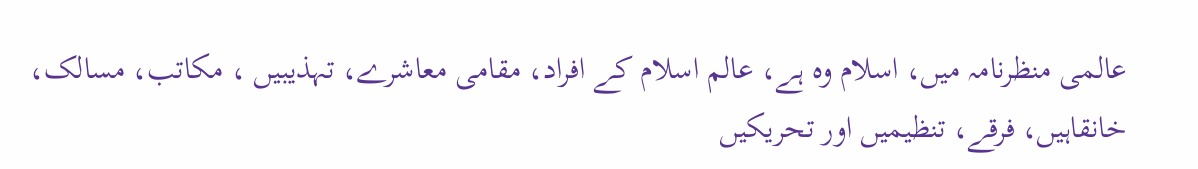عالمی منظرنامہ میں، اسلام وہ ہے، عالم اسلام کے افراد، مقامی معاشرے، تہذیبیں ، مکاتب، مسالک، خانقاہیں، فرقے، تنظیمیں اور تحریکیں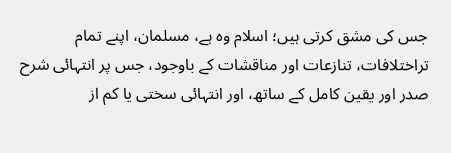جس کی مشق کرتی ہیں؛ اسلام وہ ہے، مسلمان، اپنے تمام تراختلافات، تنازعات اور مناقشات کے باوجود، جس پر انتہائی شرح صدر اور یقین کامل کے ساتھ، اور انتہائی سختی یا کم از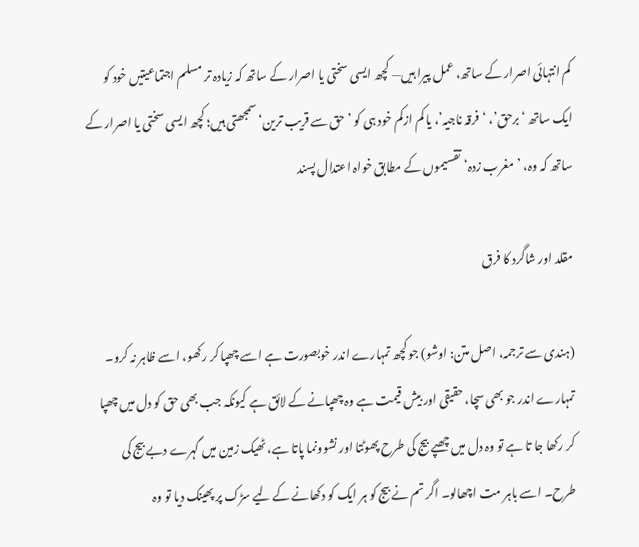کم انتہائی اصرار کے ساتھ، عمل پیرا ہیں— کچھ ایسی سختی یا اصرار کے ساتھ کہ زیادہ تر مسلم اجتماعیتیں خود کو ایک ساتھ ‘برحق’، ‘فرقہ ناجیہ’، یا کم ازکم خود ہی کو ’حق سے قریب ترین‘ سمجھتی ہیں؛ کچھ ایسی سختی یا اصرار کے ساتھ کہ وہ، ’مغرب زدہ‘ تقسیموں کے مطابق خواہ اعتدال پسند

مقلد اور شاگرد کا فرق

(ہندی سے ترجمہ، اصل متن: اوشو) جو کچھ تمہارے اندر خوبصورت ہے اسے چھپا کر رکھو، اسے ظاہر نہ کرو۔ تمہارے اندر جو بھی سچا، حقیقی اور بیش قیمت ہے وہ چھپانے کے لائق ہے کیونکہ جب بھی حق کو دل میں چھپا کر رکھا جا تا ہے تو وہ دل میں چھپے بیج کی طرح پھوٹتا اور نشوونما پاتا ہے، ٹھیک زمین میں گہرے دبے بیج کی طرح۔ اسے باہر مت اچھالو۔ اگر تم نے بیج کو ہر ایک کو دکھانے کے لیے سڑک پر پھینک دیا تو وہ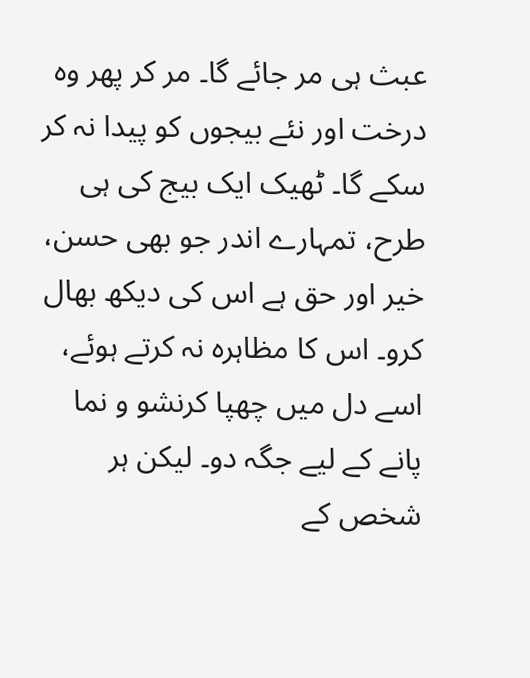عبث ہی مر جائے گا۔ مر کر پھر وہ درخت اور نئے بیجوں کو پیدا نہ کر سکے گا۔ ٹھیک ایک بیج کی ہی طرح، تمہارے اندر جو بھی حسن، خیر اور حق ہے اس کی دیکھ بھال کرو۔ اس کا مظاہرہ نہ کرتے ہوئے، اسے دل میں چھپا کرنشو و نما پانے کے لیے جگہ دو۔ لیکن ہر شخص کے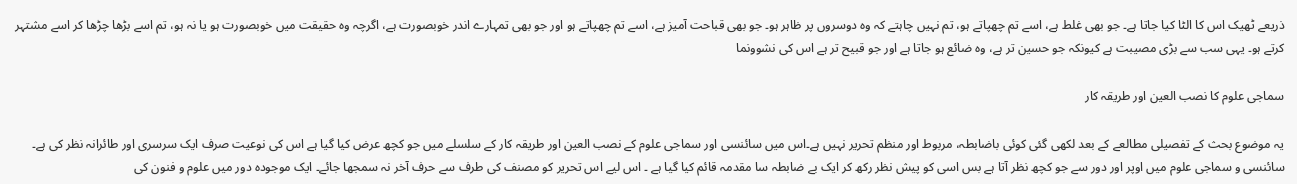ذریعے ٹھیک اس کا الٹا کیا جاتا ہے۔ جو بھی غلط ہے، اسے تم چھپاتے ہو، تم نہیں چاہتے کہ وہ دوسروں پر ظاہر ہو۔ جو بھی قباحت آمیز ہے، اسے تم چھپاتے ہو اور جو بھی تمہارے اندر خوبصورت ہے، اگرچہ وہ حقیقت میں خوبصورت ہو یا نہ ہو، تم اسے بڑھا چڑھا کر اسے مشتہر کرتے ہو۔ یہی سب سے بڑی مصیبت ہے کیونکہ جو حسین تر ہے، وہ ضائع ہو جاتا ہے اور جو قبیح تر ہے اس کی نشوونما

سماجی علوم کا نصب العین اور طریقہ کار

یہ موضوع بحث کے تفصیلی مطالعے کے بعد لکھی گئی کوئی باضابطہ، مربوط اور منظم تحریر نہیں ہے۔اس میں سائنسی اور سماجی علوم کے نصب العین اور طریقہ کار کے سلسلے میں جو کچھ عرض کیا گیا ہے اس کی نوعیت صرف ایک سرسری اور طائرانہ نظر کی ہے۔ سائنسی و سماجی علوم میں اوپر اور دور سے جو کچھ نظر آتا ہے بس اسی کو پیش نظر رکھ کر ایک بے ضابطہ سا مقدمہ قائم کیا گیا ہے ۔ اس لیے اس تحریر کو مصنف کی طرف سے حرف آخر نہ سمجھا جائے۔ ایک موجودہ دور میں علوم و فنون کی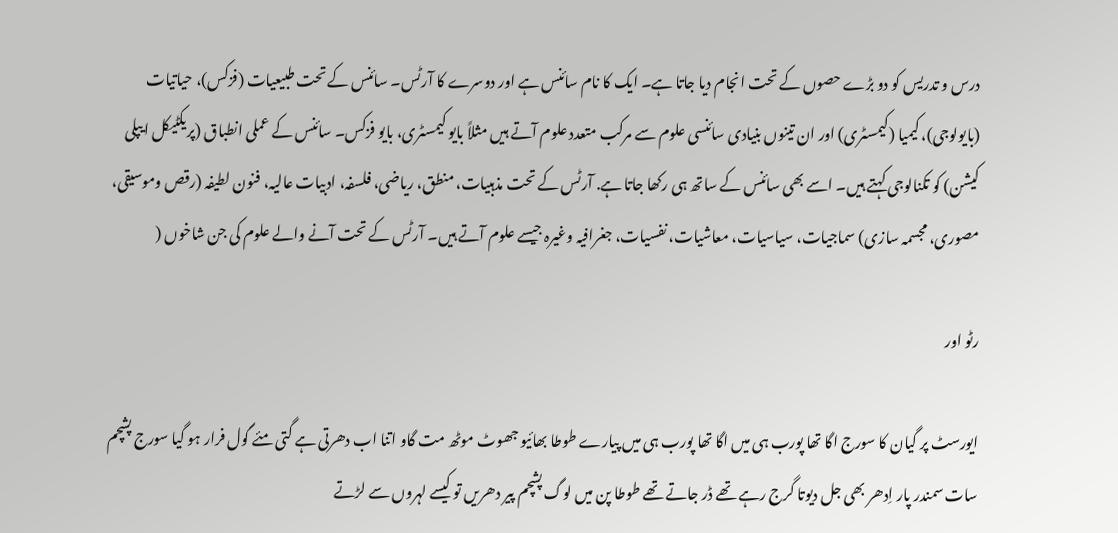درس و تدریس کو دو بڑے حصوں کے تحت انجام دیا جاتا ہے۔ ایک کا نام سائنس ہے اور دوسرے کا آرٹس۔ سائنس کے تحت طبیعیات (فزکس)، حیاتیات (بایولوجی)، کیمیا (کیمسٹری) اور ان تینوں بنیادی سائنسی علوم سے مرکب متعدد علوم آتے ہیں مثلاً بایو کیمسٹری، بایو فزکس۔ سائنس کے عملی انطباق (پریکٹیکل ایپلی کیشن) کو تکنالوجی کہتے ہیں۔ اسے بھی سائنس کے ساتھ ہی رکھا جاتا ہے. آرٹس کے تحت مذہبیات، منطق، ریاضی، فلسفہ، ادبیات عالیہ، فنون لطیفہ (رقص وموسیقی، مصوری، مجسمہ سازی) سماجیات، سیاسیات، معاشیات، نفسیات، جغرافیہ وغیرہ جیسے علوم آتے ہیں۔ آرٹس کے تحت آنے والے علوم کی جن شاخوں (

رٹو اور

ایورسٹ پر گیان کا سورج اگا تھا پورب ہی میں اگا تھا پورب ہی میں پیارے طوطا بھائیو جھوٹ موٹھ مت گاو اتنا اب دھرتی ہے گتی مئے گول فرار ہو گیا سورج پشچم سات سمندر پار اِدھر بھی جل دیوتا گرج رہے تھے ڈر جاتے تھے طوطا پن میں لوگ پشچم پیر دھریں تو کیسے لہروں سے لڑتے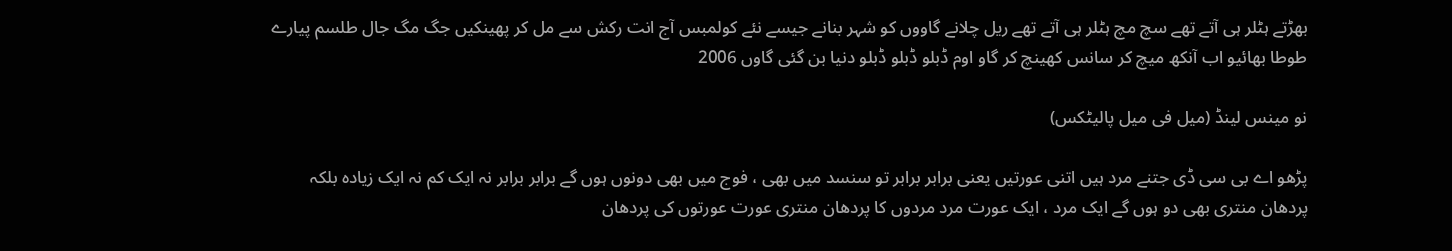بھڑتے ہٹلر ہی آتے تھے سچ مچ ہٹلر ہی آتے تھے ریل چلانے گاووں کو شہر بنانے جیسے نئے کولمبس آج انت رکش سے مل کر پھینکیں جگ مگ جال طلسم پیارے طوطا بھائیو اب آنکھ میچ کر سانس کھینچ کر گاو اوم ڈبلو ڈبلو ڈبلو دنیا بن گئی گاوں 2006

نو مینس لینڈ (میل فی میل پالیٹکس)

پڑھو اے بی سی ڈی جتنے مرد ہیں اتنی عورتیں یعنی برابر برابر تو سنسد میں بھی ، فوج میں بھی دونوں ہوں گے برابر برابر نہ ایک کم نہ ایک زیادہ بلکہ پردھان منتری بھی دو ہوں گے ایک مرد ، ایک عورت مرد مردوں کا پردھان منتری عورت عورتوں کی پردھان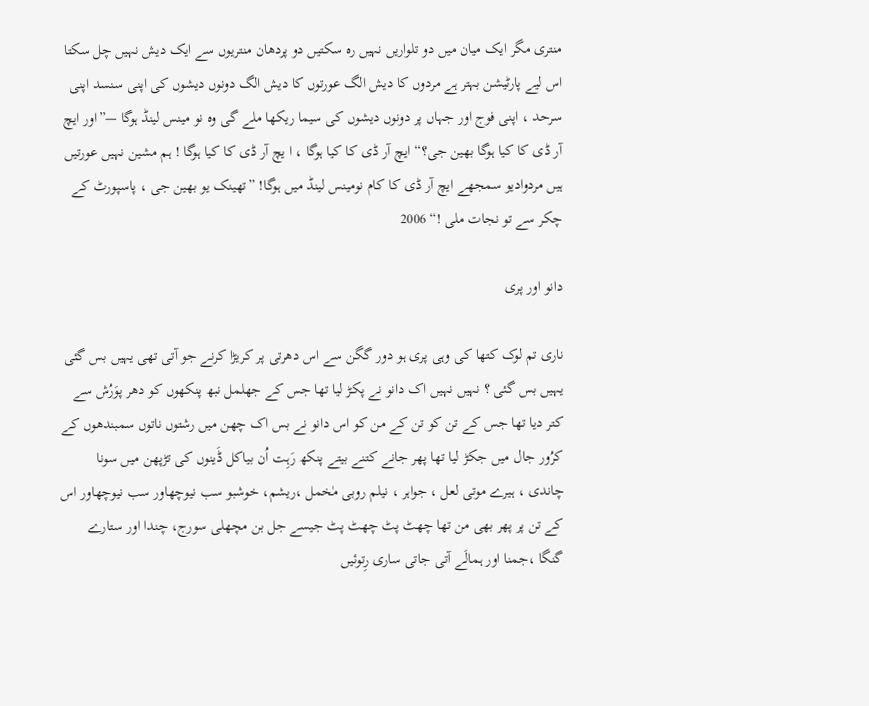منتری مگر ایک میان میں دو تلواریں نہیں رہ سکتیں دو پردھان منتریوں سے ایک دیش نہیں چل سکتا اس لیے پارٹیشن بہتر ہے مردوں کا دیش الگ عورتوں کا دیش الگ دونوں دیشوں کی اپنی سنسد اپنی سرحد ، اپنی فوج اور جہاں پر دونوں دیشوں کی سیما ریکھا ملے گی وہ نو مینس لینڈ ہوگا —”اور ایچ آر ڈی کا کیا ہوگا بھین جی؟“ ایچ آر ڈی کا کیا ہوگا ، ا یچ آر ڈی کا کیا ہوگا ! ہم مشین نہیں عورتیں ہیں مردوادیو سمجھے ایچ آر ڈی کا کام نومینس لینڈ میں ہوگا! ”تھینک یو بھین جی ، پاسپورٹ کے چکر سے تو نجات ملی !“ 2006

دانو اور پری

ناری تم لوک کتھا کی وہی پری ہو دور گگن سے اس دھرتی پر کریڑا کرنے جو آتی تھی یہیں بس گئی یہیں بس گئی ؟ نہیں نہیں اک دانو نے پکڑ لیا تھا جس کے جھلمل نبھ پنکھوں کو دھر پوَرُش سے کتر دیا تھا جس کے تن کو تن کے من کو اس دانو نے بس اک چھن میں رشتوں ناتوں سمبندھوں کے کرُور جال میں جکڑ لیا تھا پھر جانے کتنے بیتے پنکھ رَہِت اُن بیاکل ڈَینوں کی تڑپھن میں سونا چاندی ، ہیرے موتی لعل ، جواہر ، نیلم روبی مٰخمل ،ریشم، خوشبو سب نیوچھاور سب نیوچھاور اس کے تن پر پھر بھی من تھا چھٹ پٹ چھٹ پٹ جیسے جل بن مچھلی سورج، چندا اور ستارے گنگا ،جمنا اور ہمالَے آتی جاتی ساری رِتوئیں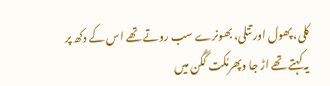کلی، پھول اور تتلی، بھونرے سب روتے تھے اس کے دکھ پر یہ کہتے تھے اڑ جا وپھرمُکت گگن میں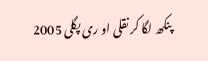پنکھ لگا کر نقلی او ری پگلی 2005